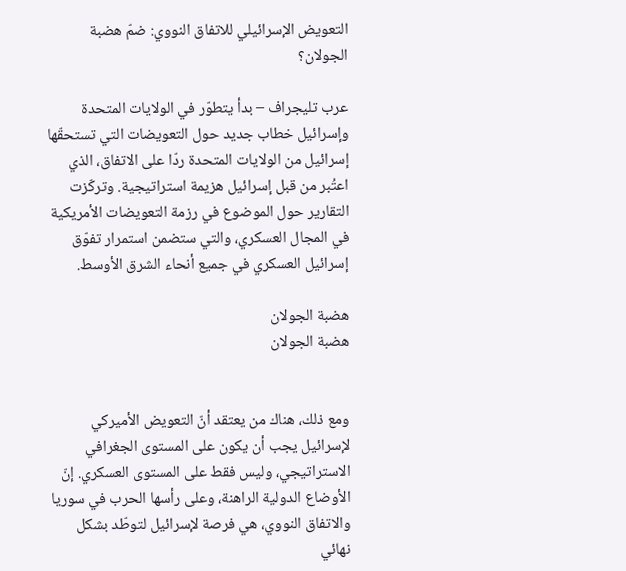التعويض الإسرائيلي للاتفاق النووي: ضمّ هضبة الجولان؟

عرب تليجراف – بدأ يتطوّر في الولايات المتحدة وإسرائيل خطاب جديد حول التعويضات التي تستحقّها إسرائيل من الولايات المتحدة ردّا على الاتفاق، الذي اعتُبر من قبل إسرائيل هزيمة استراتيجية. وتركّزت التقارير حول الموضوع في رزمة التعويضات الأمريكية في المجال العسكري، والتي ستضمن استمرار تفوّق إسرائيل العسكري في جميع أنحاء الشرق الأوسط.

هضبة الجولان
هضبة الجولان


ومع ذلك، هناك من يعتقد أنّ التعويض الأميركي لإسرائيل يجب أن يكون على المستوى الجغرافي الاستراتيجي، وليس فقط على المستوى العسكري. إنّ الأوضاع الدولية الراهنة، وعلى رأسها الحرب في سوريا والاتفاق النووي، هي فرصة لإسرائيل لتوطّد بشكل نهائي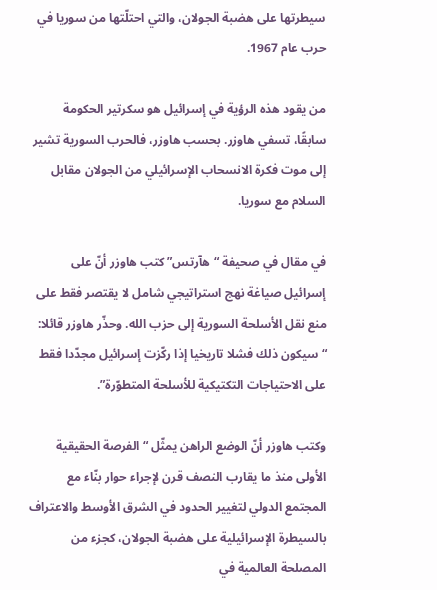سيطرتها على هضبة الجولان، والتي احتلّتها من سوريا في حرب عام 1967.

من يقود هذه الرؤية في إسرائيل هو سكرتير الحكومة سابقًا، تسفي هاوزر. بحسب هاوزر، فالحرب السورية تشير إلى موت فكرة الانسحاب الإسرائيلي من الجولان مقابل السلام مع سوريا.

في مقال في صحيفة “هآرتس” كتب هاوزر أنّ على إسرائيل صياغة نهج استراتيجي شامل لا يقتصر فقط على منع نقل الأسلحة السورية إلى حزب الله. وحذّر هاوزر قائلا: “سيكون ذلك فشلا تاريخيا إذا ركّزت إسرائيل مجدّدا فقط على الاحتياجات التكتيكية للأسلحة المتطوّرة”.

وكتب هاوزر أنّ الوضع الراهن يمثّل “الفرصة الحقيقية الأولى منذ ما يقارب النصف قرن لإجراء حوار بنّاء مع المجتمع الدولي لتغيير الحدود في الشرق الأوسط والاعتراف بالسيطرة الإسرائيلية على هضبة الجولان، كجزء من المصلحة العالمية في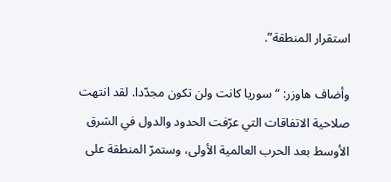استقرار المنطقة”.

وأضاف هاوزر: “سوريا كانت ولن تكون مجدّدا. لقد انتهت صلاحية الاتفاقات التي عرّفت الحدود والدول في الشرق الأوسط بعد الحرب العالمية الأولى، وستمرّ المنطقة على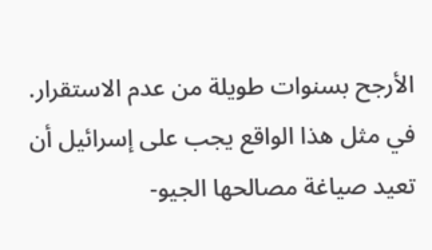الأرجح بسنوات طويلة من عدم الاستقرار. في مثل هذا الواقع يجب على إسرائيل أن تعيد صياغة مصالحها الجيو-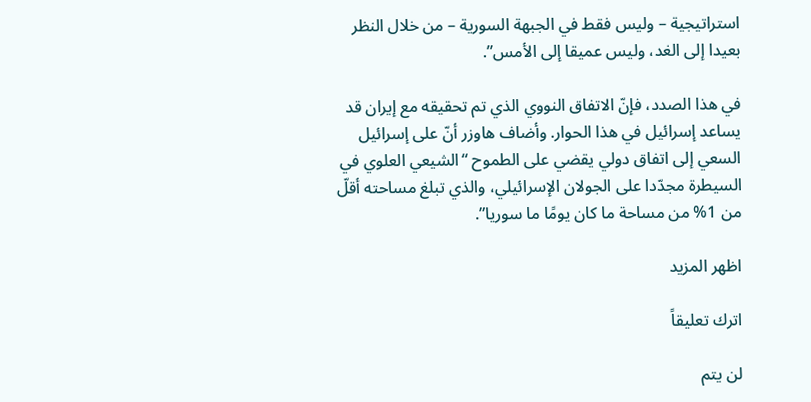استراتيجية – وليس فقط في الجبهة السورية – من خلال النظر بعيدا إلى الغد، وليس عميقا إلى الأمس”.

في هذا الصدد، فإنّ الاتفاق النووي الذي تم تحقيقه مع إيران قد يساعد إسرائيل في هذا الحوار. وأضاف هاوزر أنّ على إسرائيل السعي إلى اتفاق دولي يقضي على الطموح “الشيعي العلوي في السيطرة مجدّدا على الجولان الإسرائيلي، والذي تبلغ مساحته أقلّ من 1% من مساحة ما كان يومًا ما سوريا”.

اظهر المزيد

اترك تعليقاً

لن يتم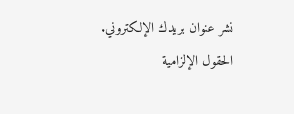نشر عنوان بريدك الإلكتروني. الحقول الإلزامية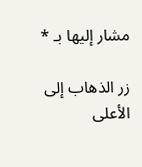مشار إليها بـ *

زر الذهاب إلى الأعلى